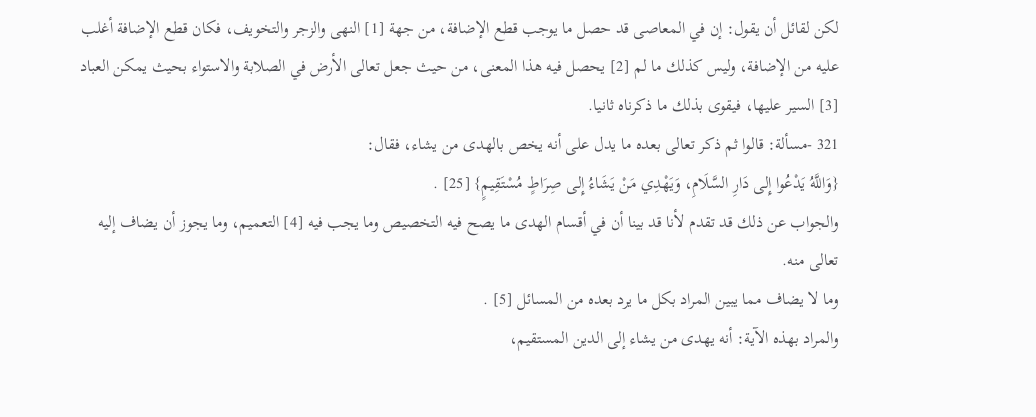لكن لقائل أن يقول: إن في المعاصى قد حصل ما يوجب قطع الإضافة، من جهة [1] النهى والزجر والتخويف، فكان قطع الإضافة أغلب عليه من الإضافة، وليس كذلك ما لم [2] يحصل فيه هذا المعنى، من حيث جعل تعالى الأرض في الصلابة والاستواء بحيث يمكن العباد [3] السير عليها، فيقوى بذلك ما ذكرناه ثانيا.
321 -مسألة: قالوا ثم ذكر تعالى بعده ما يدل على أنه يخص بالهدى من يشاء، فقال:
{وَاللَّهُ يَدْعُوا إِلى دَارِ السَّلَامِ، وَيَهْدِي مَنْ يَشَاءُ إِلى صِرَاطٍ مُسْتَقِيمٍ} [25] .
والجواب عن ذلك قد تقدم لأنا قد بينا أن في أقسام الهدى ما يصح فيه التخصيص وما يجب فيه [4] التعميم، وما يجوز أن يضاف إليه تعالى منه.
وما لا يضاف مما يبين المراد بكل ما يرد بعده من المسائل [5] .
والمراد بهذه الآية: أنه يهدى من يشاء إلى الدين المستقيم،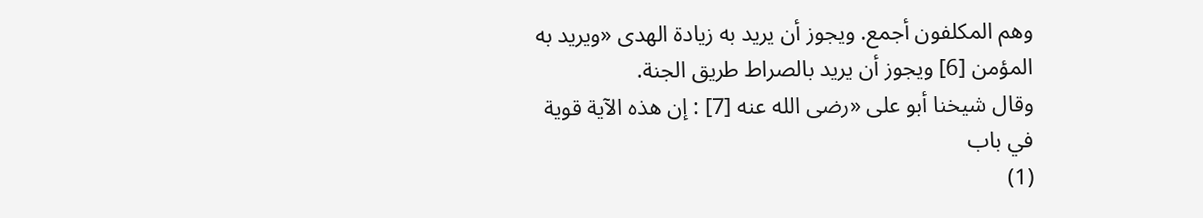وهم المكلفون أجمع. ويجوز أن يريد به زيادة الهدى «ويريد به المؤمن [6] ويجوز أن يريد بالصراط طريق الجنة.
وقال شيخنا أبو على «رضى الله عنه [7] : إن هذه الآية قوية في باب
(1)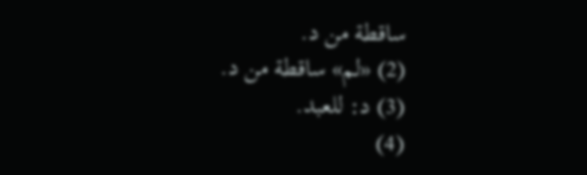ساقطة من د.
(2) «لم» ساقطة من د.
(3) د: للعبد.
(4)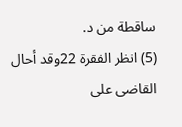ساقطة من د.
(5) انظر الفقرة 22وقد أحال القاضى على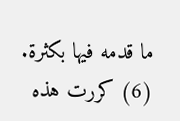ما قدمه فيها بكثرة.
(6) كررت هذه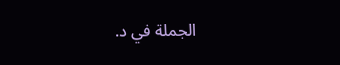الجملة في د.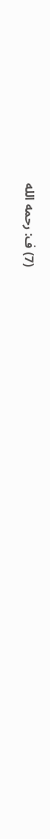(7) ف: رحمه الله